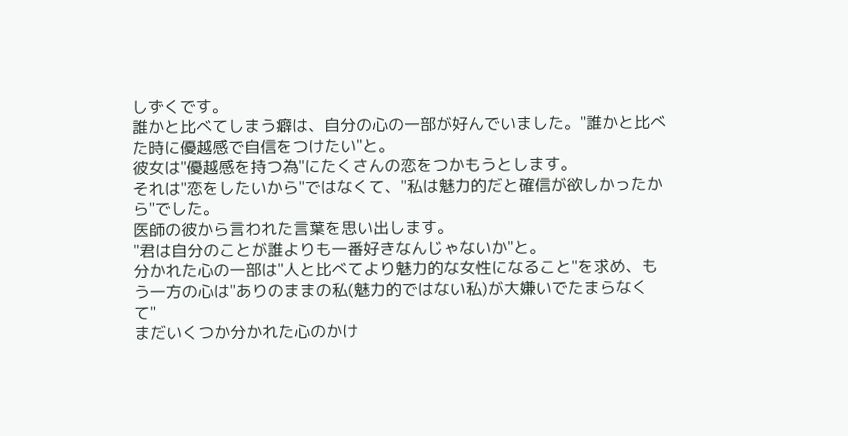しずくです。
誰かと比べてしまう癖は、自分の心の一部が好んでいました。"誰かと比べた時に優越感で自信をつけたい"と。
彼女は"優越感を持つ為"にたくさんの恋をつかもうとします。
それは"恋をしたいから"ではなくて、"私は魅力的だと確信が欲しかったから"でした。
医師の彼から言われた言葉を思い出します。
"君は自分のことが誰よりも一番好きなんじゃないか"と。
分かれた心の一部は"人と比べてより魅力的な女性になること"を求め、もう一方の心は"ありのままの私(魅力的ではない私)が大嫌いでたまらなくて"
まだいくつか分かれた心のかけ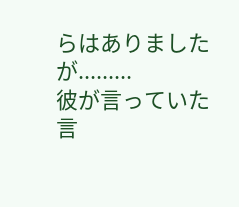らはありましたが.........
彼が言っていた言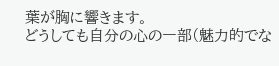葉が胸に響きます。
どうしても自分の心の一部(魅力的でな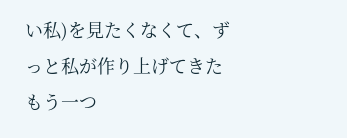い私)を見たくなくて、ずっと私が作り上げてきたもう一つ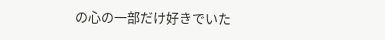の心の一部だけ好きでいた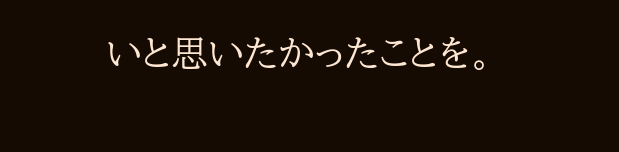いと思いたかったことを。